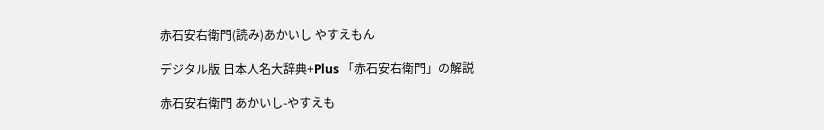赤石安右衛門(読み)あかいし やすえもん

デジタル版 日本人名大辞典+Plus 「赤石安右衛門」の解説

赤石安右衛門 あかいし-やすえも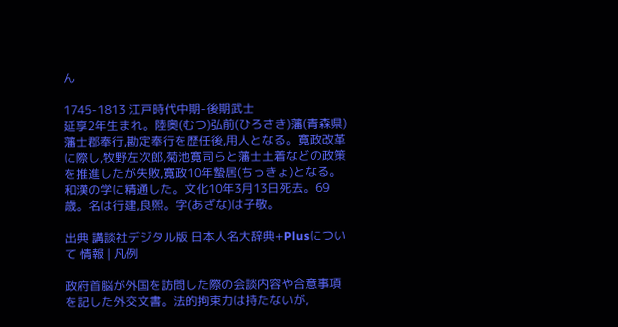ん

1745-1813 江戸時代中期-後期武士
延享2年生まれ。陸奥(むつ)弘前(ひろさき)藩(青森県)藩士郡奉行,勘定奉行を歴任後,用人となる。寛政改革に際し,牧野左次郎,菊池寛司らと藩士土着などの政策を推進したが失敗,寛政10年蟄居(ちっきょ)となる。和漢の学に精通した。文化10年3月13日死去。69歳。名は行建,良煕。字(あざな)は子敬。

出典 講談社デジタル版 日本人名大辞典+Plusについて 情報 | 凡例

政府首脳が外国を訪問した際の会談内容や合意事項を記した外交文書。法的拘束力は持たないが,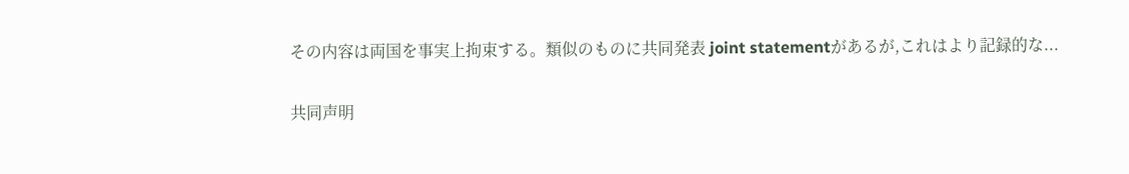その内容は両国を事実上拘束する。類似のものに共同発表 joint statementがあるが,これはより記録的な...

共同声明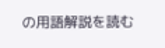の用語解説を読む